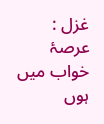غزل : عرصۂ خواب میں ہوں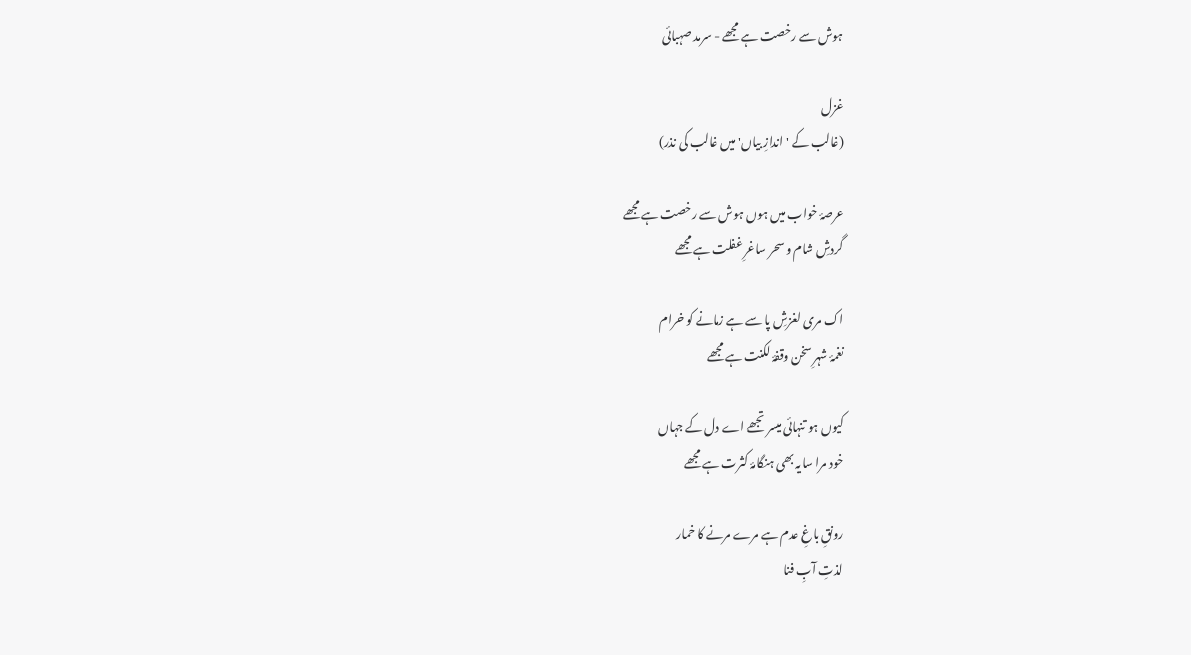ہوش سے رخصت ہے مجھے - سرمد صہبائی

غزل
(غالب کے 'اندازِ بیاں' میں غالب کی نذر)

عرصۂ خواب میں ہوں ہوش سے رخصت ہے مجھے
گردشِ شام و سحر ساغرِ غفلت ہے مجھے

اک مری لغزشِ پا سے ہے زمانے کو خرام
نغمۂ شہرِ سخن وقفۂ لکنت ہے مجھے

کیوں ہو تنہائی میسر تجھے اے دل کے جہاں
خود مرا سایہ بھی ہنگامۂ کثرت ہے مجھے

رونقِ باغِ عدم ہے مرے مرنے کا خمار
لذتِ آبِ فنا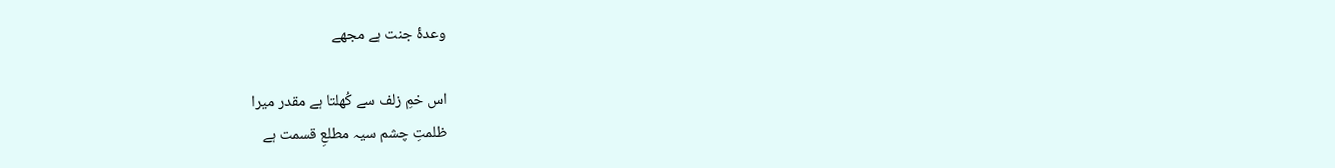وعدۂ جنت ہے مجھے

اس خمِ زلف سے کُھلتا ہے مقدر میرا
ظلمتِ چشم سیہ مطلعِ قسمت ہے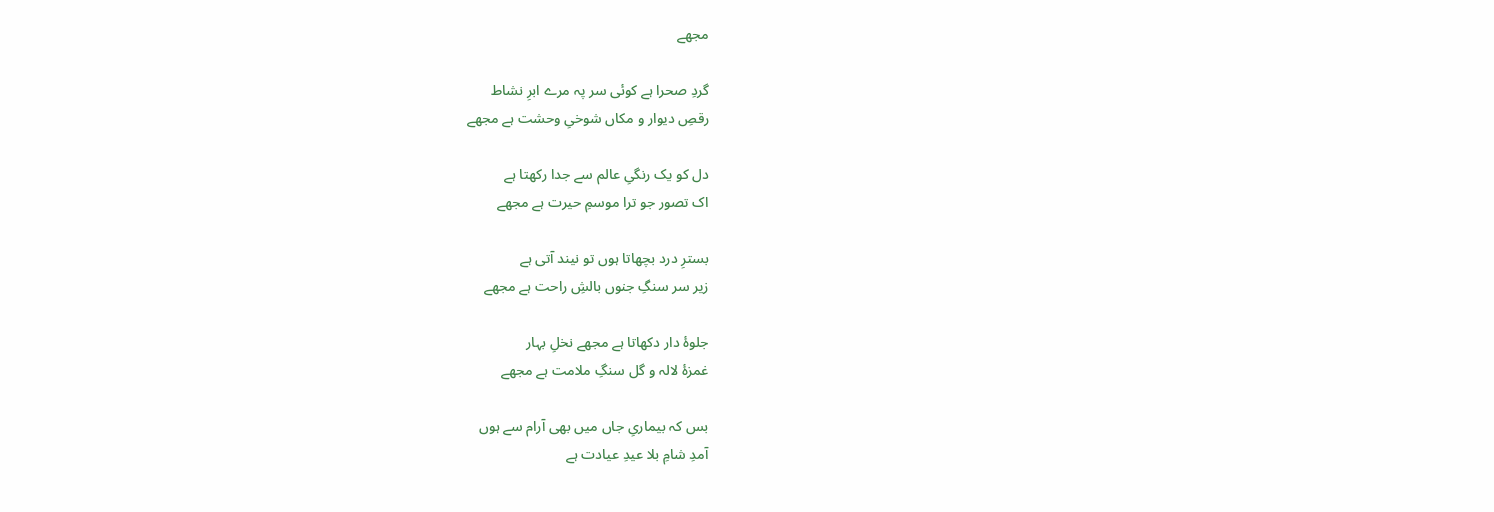مجھے

گردِ صحرا ہے کوئی سر پہ مرے ابرِ نشاط
رقصِ دیوار و مکاں شوخیِ وحشت ہے مجھے

دل کو یک رنگیِ عالم سے جدا رکھتا ہے
اک تصور جو ترا موسمِ حیرت ہے مجھے

بسترِ درد بچھاتا ہوں تو نیند آتی ہے
زیر سر سنگِ جنوں بالشِ راحت ہے مجھے

جلوۂ دار دکھاتا ہے مجھے نخلِ بہار
غمزۂ لالہ و گل سنگِ ملامت ہے مجھے

بس کہ بیماریِ جاں میں بھی آرام سے ہوں
آمدِ شامِ بلا عیدِ عیادت ہے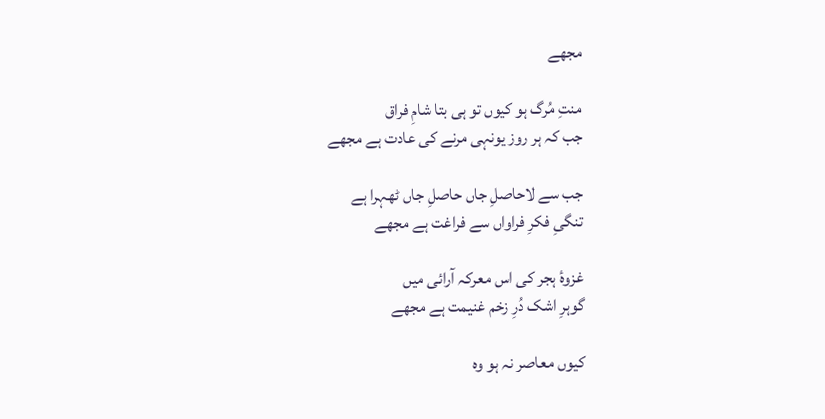مجھے

منتِ مُرگ ہو کیوں تو ہی بتا شامِ فراق
جب کہ ہر روز یونہی مرنے کی عادت ہے مجھے

جب سے لاحاصلِ جاں حاصلِ جاں ٹھہرا ہے
تنگیِ فکرِ فراواں سے فراغت ہے مجھے

غزوۂ ہجر کی اس معرکہ آرائی میں
گوہرِ اشک دُرِ زخم غنیمت ہے مجھے

کیوں معاصر نہ ہو وہ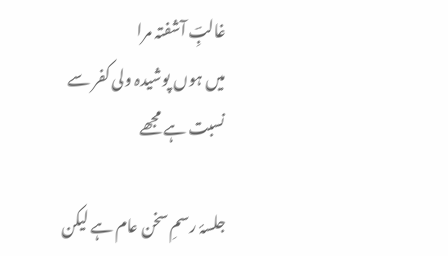غالبِؔ آشفتہ مرا
میں ہوں پوشیدہ ولی کفر سے نسبت ہے مجھے

جلسۂ رسمِ سخن عام ہے لیکن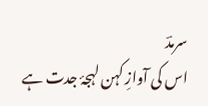سرمدؔ
اس کی آوازِ کہن لہجۂ جدت ہے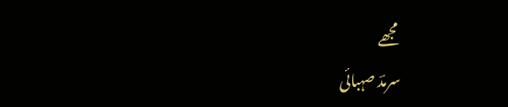مجھے
سرمدؔ صہبائی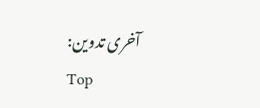آخری تدوین:
Top